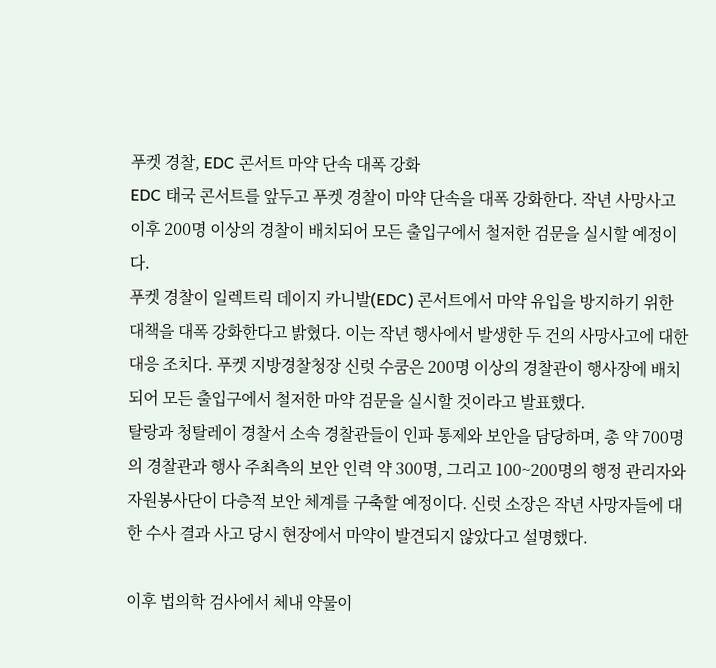푸켓 경찰, EDC 콘서트 마약 단속 대폭 강화
EDC 태국 콘서트를 앞두고 푸켓 경찰이 마약 단속을 대폭 강화한다. 작년 사망사고 이후 200명 이상의 경찰이 배치되어 모든 출입구에서 철저한 검문을 실시할 예정이다.
푸켓 경찰이 일렉트릭 데이지 카니발(EDC) 콘서트에서 마약 유입을 방지하기 위한 대책을 대폭 강화한다고 밝혔다. 이는 작년 행사에서 발생한 두 건의 사망사고에 대한 대응 조치다. 푸켓 지방경찰청장 신럿 수쿰은 200명 이상의 경찰관이 행사장에 배치되어 모든 출입구에서 철저한 마약 검문을 실시할 것이라고 발표했다.
탈랑과 청탈레이 경찰서 소속 경찰관들이 인파 통제와 보안을 담당하며, 총 약 700명의 경찰관과 행사 주최측의 보안 인력 약 300명, 그리고 100~200명의 행정 관리자와 자원봉사단이 다층적 보안 체계를 구축할 예정이다. 신럿 소장은 작년 사망자들에 대한 수사 결과 사고 당시 현장에서 마약이 발견되지 않았다고 설명했다.

이후 법의학 검사에서 체내 약물이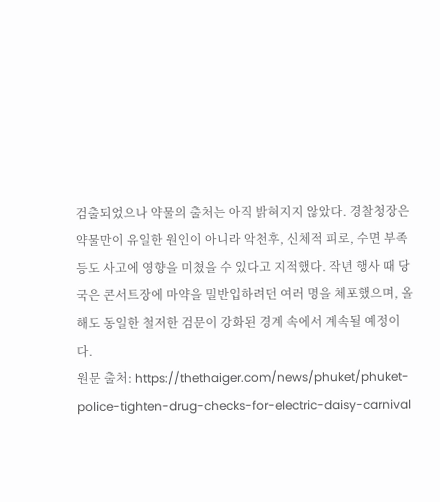검출되었으나 약물의 출처는 아직 밝혀지지 않았다. 경찰청장은 약물만이 유일한 원인이 아니라 악천후, 신체적 피로, 수면 부족 등도 사고에 영향을 미쳤을 수 있다고 지적했다. 작년 행사 때 당국은 콘서트장에 마약을 밀반입하려던 여러 명을 체포했으며, 올해도 동일한 철저한 검문이 강화된 경계 속에서 계속될 예정이다.
원문 출처: https://thethaiger.com/news/phuket/phuket-police-tighten-drug-checks-for-electric-daisy-carnival